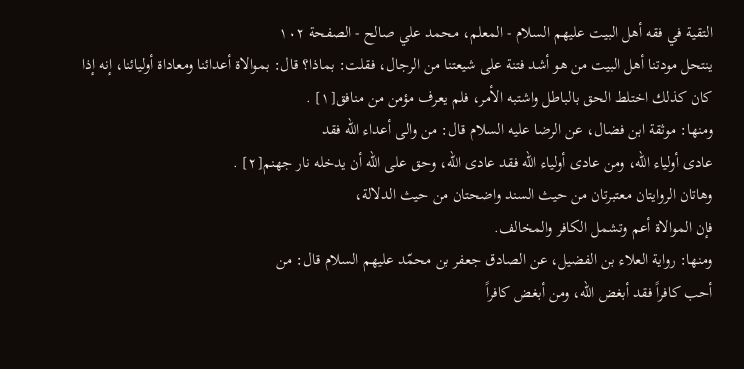التقية في فقه أهل البيت عليهم السلام - المعلم، محمد علي صالح - الصفحة ١٠٢
ينتحل مودتنا أهل البيت من هو أشد فتنة على شيعتنا من الرجال، فقلت: بماذا؟ قال: بموالاة أعدائنا ومعاداة أوليائنا، إنه إذا كان كذلك اختلط الحق بالباطل واشتبه الأمر، فلم يعرف مؤمن من منافق[١] .
ومنها: موثقة ابن فضال، عن الرضا عليه السلام قال: من والى أعداء الله فقد
عادى أولياء الله، ومن عادى أولياء الله فقد عادى الله، وحق على الله أن يدخله نار جهنم[٢] .
وهاتان الروايتان معتبرتان من حيث السند واضحتان من حيث الدلالة،
فإن الموالاة أعم وتشمل الكافر والمخالف.
ومنها: رواية العلاء بن الفضيل، عن الصادق جعفر بن محمّد عليهم السلام قال: من
أحب كافراً فقد أبغض الله، ومن أبغض كافراً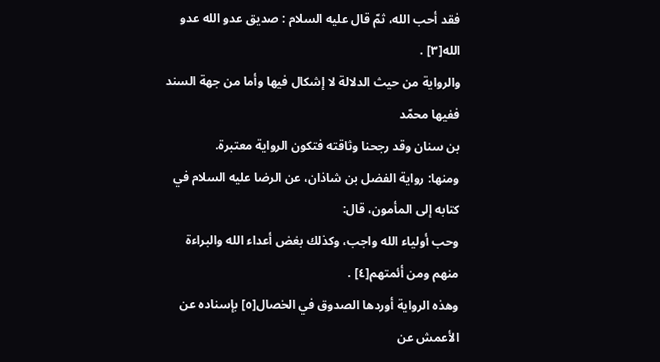فقد أحب الله، ثمّ قال عليه السلام : صديق عدو الله عدو الله[٣] .
والرواية من حيث الدلالة لا إشكال فيها وأما من جهة السند ففيها محمّد
بن سنان وقد رجحنا وثاقته فتكون الرواية معتبرة.
ومنها: رواية الفضل بن شاذان، عن الرضا عليه السلام في كتابه إلى المأمون، قال:
وحب أولياء الله واجب، وكذلك بغض أعداء الله والبراءة منهم ومن أئمتهم[٤] .
وهذه الرواية أوردها الصدوق في الخصال[٥] بإسناده عن الأعمش عن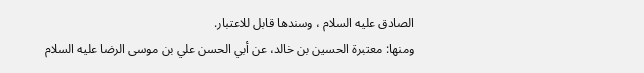الصادق عليه السلام ، وسندها قابل للاعتبار.
ومنها: معتبرة الحسين بن خالد، عن أبي الحسن علي بن موسى الرضا عليه السلام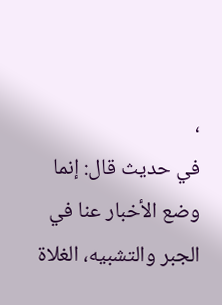،
في حديث قال: إنما وضع الأخبار عنا في الجبر والتشبيه، الغلاة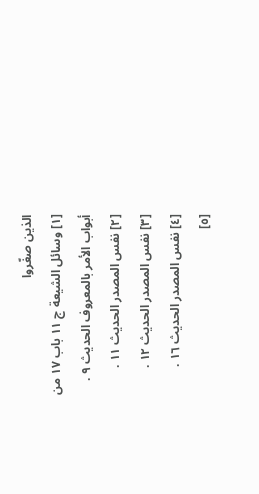الذين صغّروا
[١] وسائل الشيعة ج ١١ باب ١٧ من أبواب الأمر بالمعروف الحديث ٩ .
[٢] نفس المصدر الحديث ١١ .
[٣] نفس المصدر الحديث ١٢ .
[٤] نفس المصدر الحديث ١٦ .
[٥]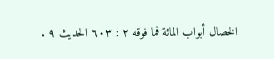الخصال أبواب المائة فما فوقه ٢ : ٦٠٣ الحديث ٩ .